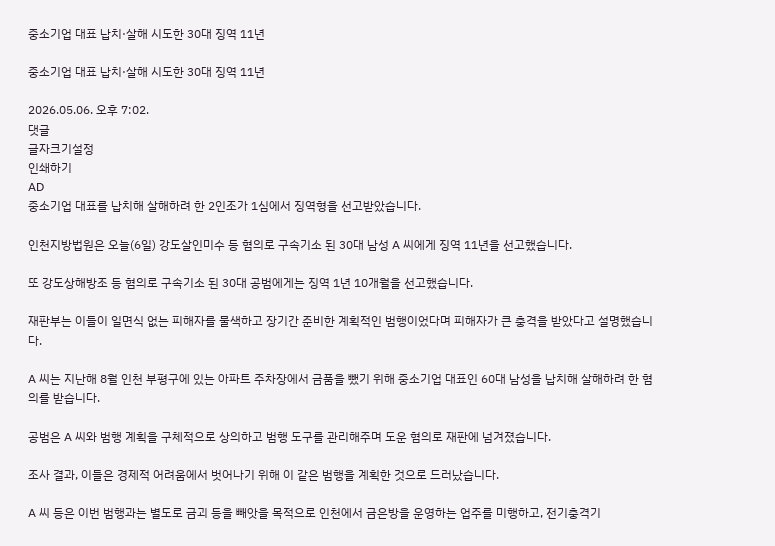중소기업 대표 납치·살해 시도한 30대 징역 11년

중소기업 대표 납치·살해 시도한 30대 징역 11년

2026.05.06. 오후 7:02.
댓글
글자크기설정
인쇄하기
AD
중소기업 대표를 납치해 살해하려 한 2인조가 1심에서 징역형을 선고받았습니다.

인천지방법원은 오늘(6일) 강도살인미수 등 혐의로 구속기소 된 30대 남성 A 씨에게 징역 11년을 선고했습니다.

또 강도상해방조 등 혐의로 구속기소 된 30대 공범에게는 징역 1년 10개월을 선고했습니다.

재판부는 이들이 일면식 없는 피해자를 물색하고 장기간 준비한 계획적인 범행이었다며 피해자가 큰 충격을 받았다고 설명했습니다.

A 씨는 지난해 8월 인천 부평구에 있는 아파트 주차장에서 금품을 뺐기 위해 중소기업 대표인 60대 남성을 납치해 살해하려 한 혐의를 받습니다.

공범은 A 씨와 범행 계획을 구체적으로 상의하고 범행 도구를 관리해주며 도운 혐의로 재판에 넘겨졌습니다.

조사 결과, 이들은 경제적 어려움에서 벗어나기 위해 이 같은 범행을 계획한 것으로 드러났습니다.

A 씨 등은 이번 범행과는 별도로 금괴 등을 빼앗을 목적으로 인천에서 금은방을 운영하는 업주를 미행하고, 전기충격기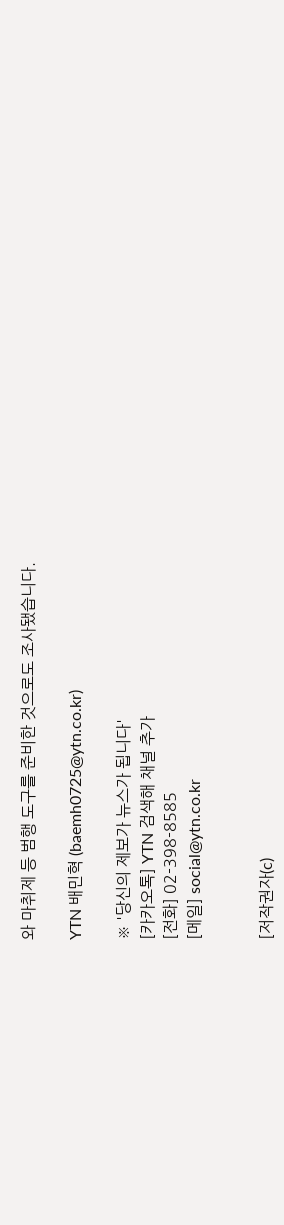와 마취제 등 범행 도구를 준비한 것으로도 조사됐습니다.

YTN 배민혁 (baemh0725@ytn.co.kr)

※ '당신의 제보가 뉴스가 됩니다'
[카카오톡] YTN 검색해 채널 추가
[전화] 02-398-8585
[메일] social@ytn.co.kr


[저작권자(c)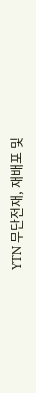YTN 무단전재, 재배포 및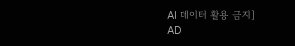AI 데이터 활용 금지]
AD